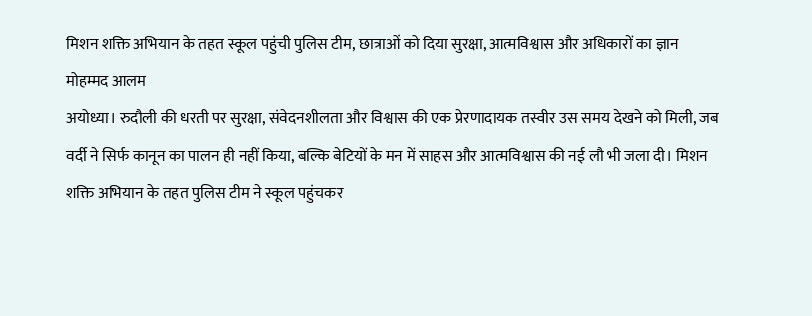मिशन शक्ति अभियान के तहत स्कूल पहुंची पुलिस टीम, छात्राओं को दिया सुरक्षा, आत्मविश्वास और अधिकारों का ज्ञान
मोहम्मद आलम
अयोध्या। रुदौली की धरती पर सुरक्षा, संवेदनशीलता और विश्वास की एक प्रेरणादायक तस्वीर उस समय देखने को मिली, जब वर्दी ने सिर्फ कानून का पालन ही नहीं किया, बल्कि बेटियों के मन में साहस और आत्मविश्वास की नई लौ भी जला दी। मिशन शक्ति अभियान के तहत पुलिस टीम ने स्कूल पहुंचकर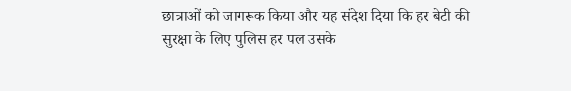छात्राओं को जागरूक किया और यह संदेश दिया कि हर बेटी की सुरक्षा के लिए पुलिस हर पल उसके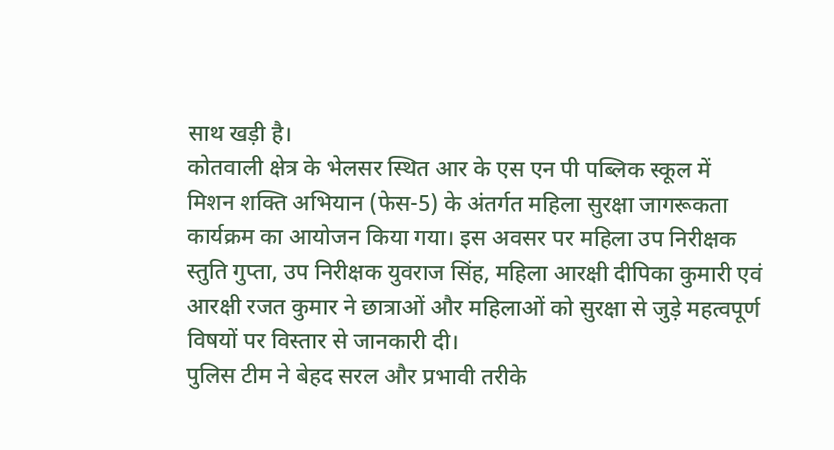साथ खड़ी है।
कोतवाली क्षेत्र के भेलसर स्थित आर के एस एन पी पब्लिक स्कूल में मिशन शक्ति अभियान (फेस-5) के अंतर्गत महिला सुरक्षा जागरूकता कार्यक्रम का आयोजन किया गया। इस अवसर पर महिला उप निरीक्षक स्तुति गुप्ता, उप निरीक्षक युवराज सिंह, महिला आरक्षी दीपिका कुमारी एवं आरक्षी रजत कुमार ने छात्राओं और महिलाओं को सुरक्षा से जुड़े महत्वपूर्ण विषयों पर विस्तार से जानकारी दी।
पुलिस टीम ने बेहद सरल और प्रभावी तरीके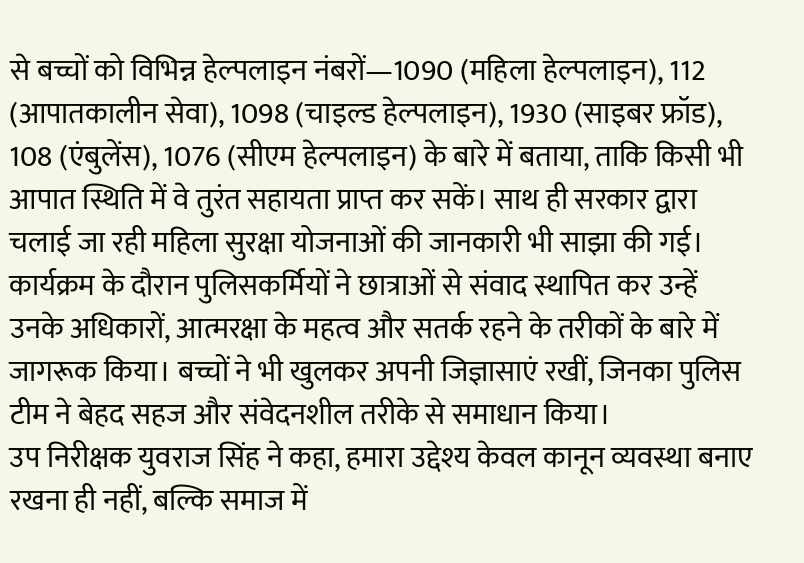से बच्चों को विभिन्न हेल्पलाइन नंबरों—1090 (महिला हेल्पलाइन), 112 (आपातकालीन सेवा), 1098 (चाइल्ड हेल्पलाइन), 1930 (साइबर फ्रॉड), 108 (एंबुलेंस), 1076 (सीएम हेल्पलाइन) के बारे में बताया, ताकि किसी भी आपात स्थिति में वे तुरंत सहायता प्राप्त कर सकें। साथ ही सरकार द्वारा चलाई जा रही महिला सुरक्षा योजनाओं की जानकारी भी साझा की गई।
कार्यक्रम के दौरान पुलिसकर्मियों ने छात्राओं से संवाद स्थापित कर उन्हें उनके अधिकारों, आत्मरक्षा के महत्व और सतर्क रहने के तरीकों के बारे में जागरूक किया। बच्चों ने भी खुलकर अपनी जिज्ञासाएं रखीं, जिनका पुलिस टीम ने बेहद सहज और संवेदनशील तरीके से समाधान किया।
उप निरीक्षक युवराज सिंह ने कहा, हमारा उद्देश्य केवल कानून व्यवस्था बनाए रखना ही नहीं, बल्कि समाज में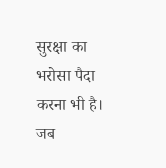सुरक्षा का भरोसा पैदा करना भी है। जब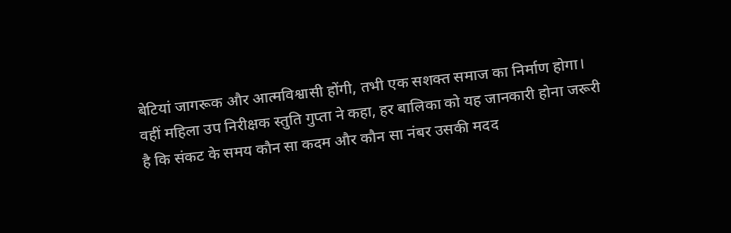बेटियां जागरूक और आत्मविश्वासी होंगी, तभी एक सशक्त समाज का निर्माण होगा।
वहीं महिला उप निरीक्षक स्तुति गुप्ता ने कहा, हर बालिका को यह जानकारी होना जरूरी है कि संकट के समय कौन सा कदम और कौन सा नंबर उसकी मदद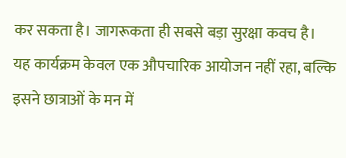कर सकता है। जागरूकता ही सबसे बड़ा सुरक्षा कवच है।
यह कार्यक्रम केवल एक औपचारिक आयोजन नहीं रहा, बल्कि इसने छात्राओं के मन में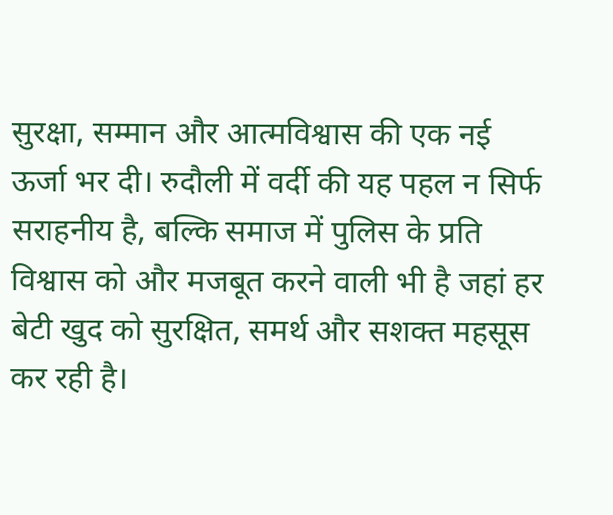सुरक्षा, सम्मान और आत्मविश्वास की एक नई ऊर्जा भर दी। रुदौली में वर्दी की यह पहल न सिर्फ सराहनीय है, बल्कि समाज में पुलिस के प्रति विश्वास को और मजबूत करने वाली भी है जहां हर बेटी खुद को सुरक्षित, समर्थ और सशक्त महसूस कर रही है।